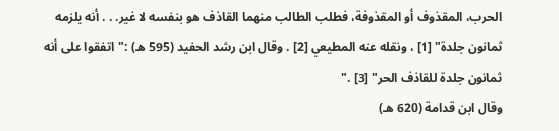الحرب، المقذوف أو المقذوفة، فطلب الطالب منهما القاذف هو بنفسه لا غير. . . أنه يلزمه ثمانون جلدة" [1] ، ونقله عنه المطيعي [2] . وقال ابن رشد الحفيد (595 هـ) :"اتفقوا على أنه ثمانون جلدة للقاذف الحر" [3] ."
وقال ابن قدامة (620 هـ)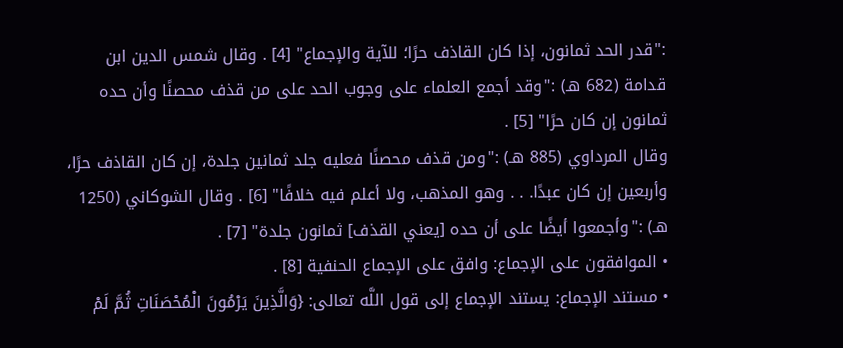:"قدر الحد ثمانون، إذا كان القاذف حرًا؛ للآية والإجماع" [4] . وقال شمس الدين ابن قدامة (682 هـ) :"وقد أجمع العلماء على وجوب الحد على من قذف محصنًا وأن حده ثمانون إن كان حرًا" [5] .
وقال المرداوي (885 هـ) :"ومن قذف محصنًا فعليه جلد ثمانين جلدة، إن كان القاذف حرًا، وأربعين إن كان عبدًا. . . وهو المذهب، ولا أعلم فيه خلافًا" [6] . وقال الشوكاني (1250 هـ) :"وأجمعوا أيضًا على أن حده [يعني القذف] ثمانون جلدة" [7] .
• الموافقون على الإجماع: وافق على الإجماع الحنفية [8] .
• مستند الإجماع: يستند الإجماع إلى قول اللَّه تعالى: {وَالَّذِينَ يَرْمُونَ الْمُحْصَنَاتِ ثُمَّ لَمْ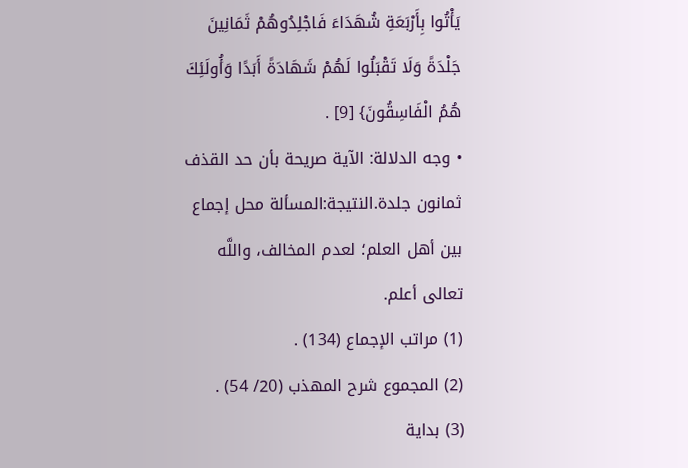يَأْتُوا بِأَرْبَعَةِ شُهَدَاءَ فَاجْلِدُوهُمْ ثَمَانِينَ جَلْدَةً وَلَا تَقْبَلُوا لَهُمْ شَهَادَةً أَبَدًا وَأُولَئِكَ هُمُ الْفَاسِقُونَ} [9] .
• وجه الدلالة: الآية صريحة بأن حد القذف ثمانون جلدة.النتيجة:المسألة محل إجماع بين أهل العلم؛ لعدم المخالف، واللَّه تعالى أعلم.
(1) مراتب الإجماع (134) .
(2) المجموع شرح المهذب (20/ 54) .
(3) بداية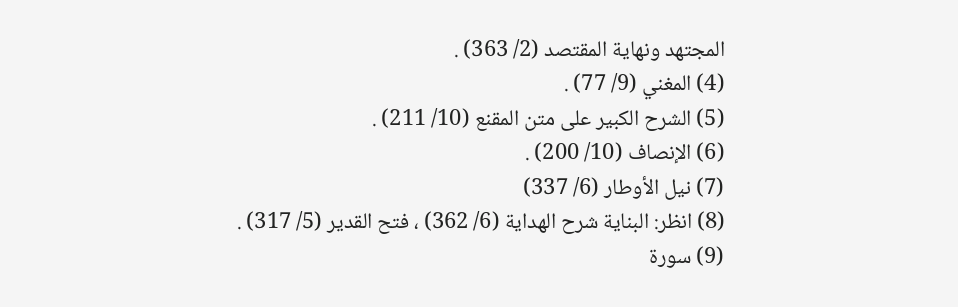المجتهد ونهاية المقتصد (2/ 363) .
(4) المغني (9/ 77) .
(5) الشرح الكبير على متن المقنع (10/ 211) .
(6) الإنصاف (10/ 200) .
(7) نيل الأوطار (6/ 337)
(8) انظر: البناية شرح الهداية (6/ 362) ، فتح القدير (5/ 317) .
(9) سورة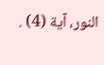النور، آية (4) .